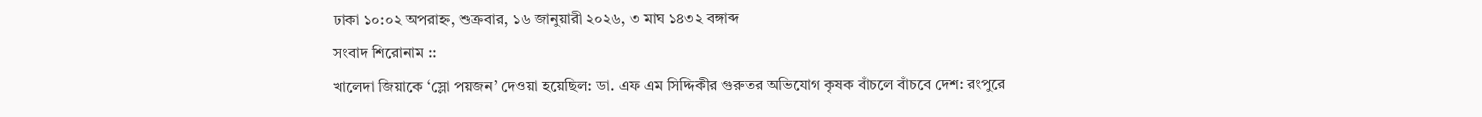ঢাকা ১০:০২ অপরাহ্ন, শুক্রবার, ১৬ জানুয়ারী ২০২৬, ৩ মাঘ ১৪৩২ বঙ্গাব্দ
সংবাদ শিরোনাম ::
খালেদা জিয়াকে ‘স্লো পয়জন’ দেওয়া হয়েছিল: ডা. এফ এম সিদ্দিকীর গুরুতর অভিযোগ কৃষক বাঁচলে বাঁচবে দেশ: রংপুরে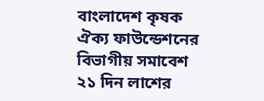বাংলাদেশ কৃষক ঐক্য ফাউন্ডেশনের বিভাগীয় সমাবেশ ২১ দিন লাশের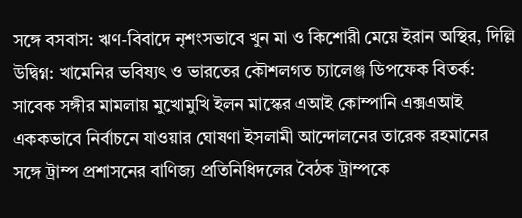সঙ্গে বসবাস: ঋণ-বিবাদে নৃশংসভাবে খুন মা ও কিশোরী মেয়ে ইরান অস্থির, দিল্লি উদ্বিগ্ন: খামেনির ভবিষ্যৎ ও ভারতের কৌশলগত চ্যালেঞ্জ ডিপফেক বিতর্ক: সাবেক সঙ্গীর মামলায় মুখোমুখি ইলন মাস্কের এআই কোম্পানি এক্সএআই এককভাবে নির্বাচনে যাওয়ার ঘোষণা ইসলামী আন্দোলনের তারেক রহমানের সঙ্গে ট্রাম্প প্রশাসনের বাণিজ্য প্রতিনিধিদলের বৈঠক ট্রাম্পকে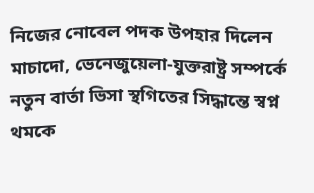নিজের নোবেল পদক উপহার দিলেন মাচাদো, ভেনেজুয়েলা-যুক্তরাষ্ট্র সম্পর্কে নতুন বার্তা ভিসা স্থগিতের সিদ্ধান্তে স্বপ্ন থমকে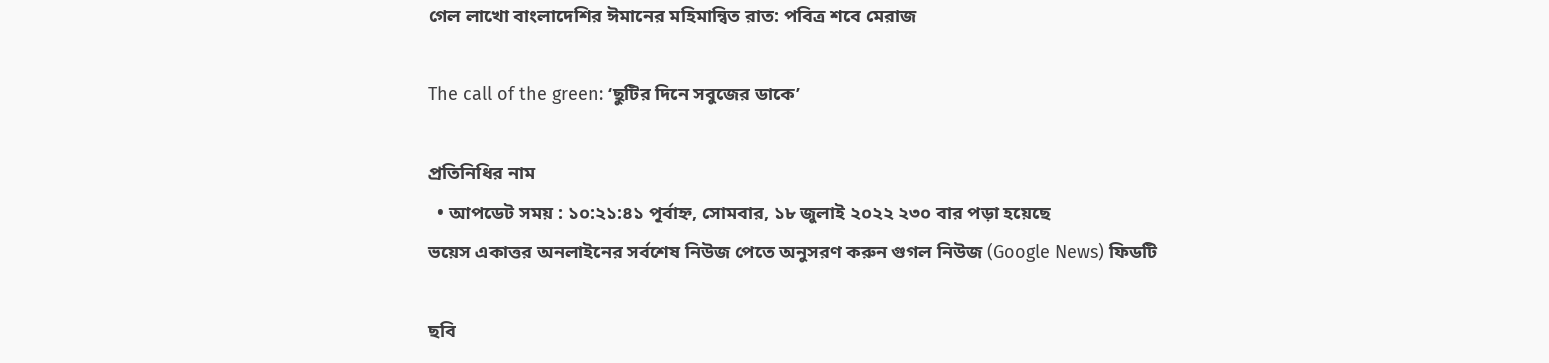গেল লাখো বাংলাদেশির ঈমানের মহিমান্বিত রাত: পবিত্র শবে মেরাজ

The call of the green: ‘ছুটির দিনে সবুজের ডাকে’

প্রতিনিধির নাম
  • আপডেট সময় : ১০:২১:৪১ পূর্বাহ্ন, সোমবার, ১৮ জুলাই ২০২২ ২৩০ বার পড়া হয়েছে
ভয়েস একাত্তর অনলাইনের সর্বশেষ নিউজ পেতে অনুসরণ করুন গুগল নিউজ (Google News) ফিডটি

ছবি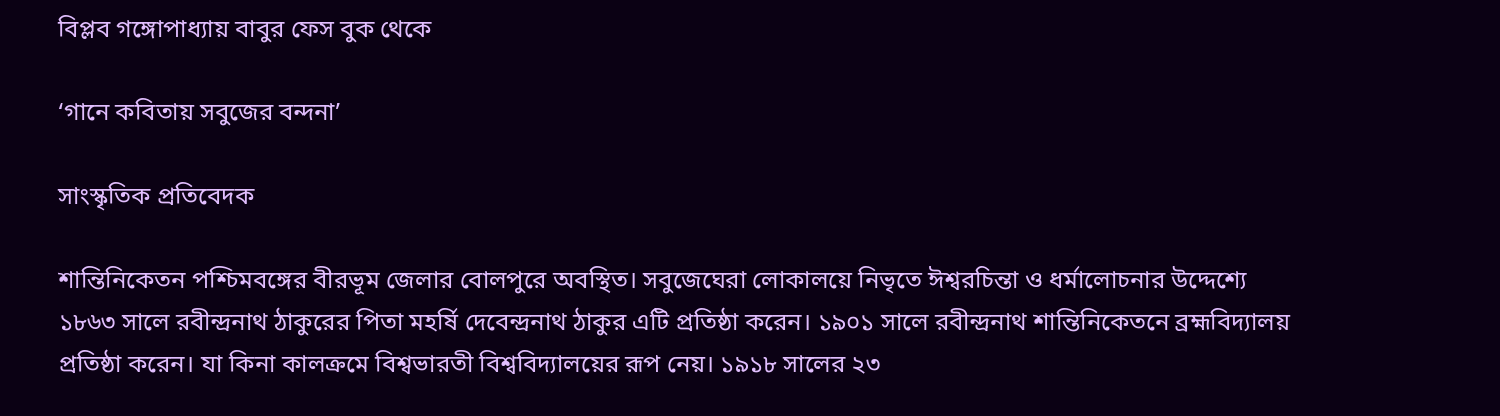বিপ্লব গঙ্গোপাধ্যায় বাবুর ফেস বুক থেকে

‘গানে কবিতায় সবুজের বন্দনা’

সাংস্কৃতিক প্রতিবেদক

শান্তিনিকেতন পশ্চিমবঙ্গের বীরভূম জেলার বোলপুরে অবস্থিত। সবুজেঘেরা লোকালয়ে নিভৃতে ঈশ্বরচিন্তা ও ধর্মালোচনার উদ্দেশ্যে ১৮৬৩ সালে রবীন্দ্রনাথ ঠাকুরের পিতা মহর্ষি দেবেন্দ্রনাথ ঠাকুর এটি প্রতিষ্ঠা করেন। ১৯০১ সালে রবীন্দ্রনাথ শান্তিনিকেতনে ব্রহ্মবিদ্যালয় প্রতিষ্ঠা করেন। যা কিনা কালক্রমে বিশ্বভারতী বিশ্ববিদ্যালয়ের রূপ নেয়। ১৯১৮ সালের ২৩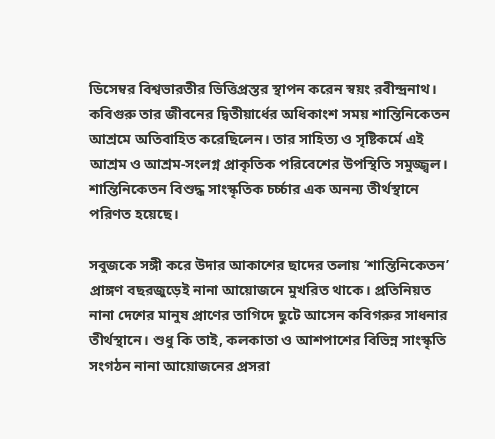ডিসেম্বর বিশ্বভারতীর ভিত্তিপ্রস্তর স্থাপন করেন স্বয়ং রবীন্দ্রনাথ। কবিগুরু তার জীবনের দ্বিতীয়ার্ধের অধিকাংশ সময় শান্তিনিকেতন আশ্রমে অতিবাহিত করেছিলেন। তার সাহিত্য ও সৃষ্টিকর্মে এই আশ্রম ও আশ্রম-সংলগ্ন প্রাকৃতিক পরিবেশের উপস্থিতি সমুজ্জ্বল। শান্তিনিকেতন বিশুদ্ধ সাংস্কৃতিক চর্চ্চার এক অনন্য তীর্থস্থানে পরিণত হয়েছে।

সবুজকে সঙ্গী করে উদার আকাশের ছাদের তলায় ‘শান্তিনিকেতন’ প্রাঙ্গণ বছরজুড়েই নানা আয়োজনে মুখরিত থাকে। প্রতিনিয়ত নানা দেশের মানুষ প্রাণের তাগিদে ছুটে আসেন কবিগরুর সাধনার তীর্থস্থানে। শুধু কি তাই, কলকাতা ও আশপাশের বিভিন্ন সাংস্কৃতি সংগঠন নানা আয়োজনের প্রসরা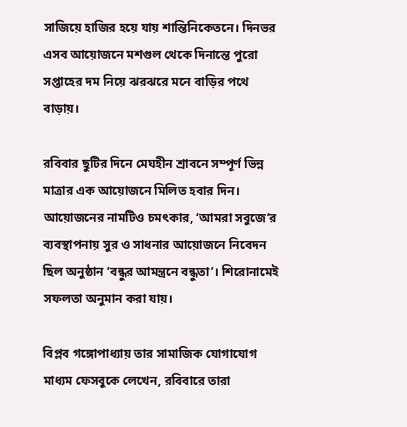সাজিয়ে হাজির হয়ে যায় শান্তিনিকেতনে। দিনভর এসব আয়োজনে মশগুল থেকে দিনান্তে পুরো সপ্তাহের দম নিয়ে ঝরঝরে মনে বাড়ির পথে বাড়ায়।

রবিবার ছুটির দিনে মেঘহীন শ্রাবনে সম্পূর্ণ ভিন্ন মাত্রার এক আয়োজনে মিলিত হবার দিন। আয়োজনের নামটিও চমৎকার, ‘আমরা সবুজে’র ব্যবস্থাপনায় সুর ও সাধনার আয়োজনে নিবেদন ছিল অনুষ্ঠান ‘বন্ধুর আমন্ত্রনে বন্ধুতা’। শিরোনামেই সফলতা অনুমান করা যায়।

বিপ্লব গঙ্গোপাধ্যায় তার সামাজিক যোগাযোগ মাধ্যম ফেসবুকে লেখেন, রবিবারে তারা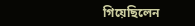গিয়েছিলেন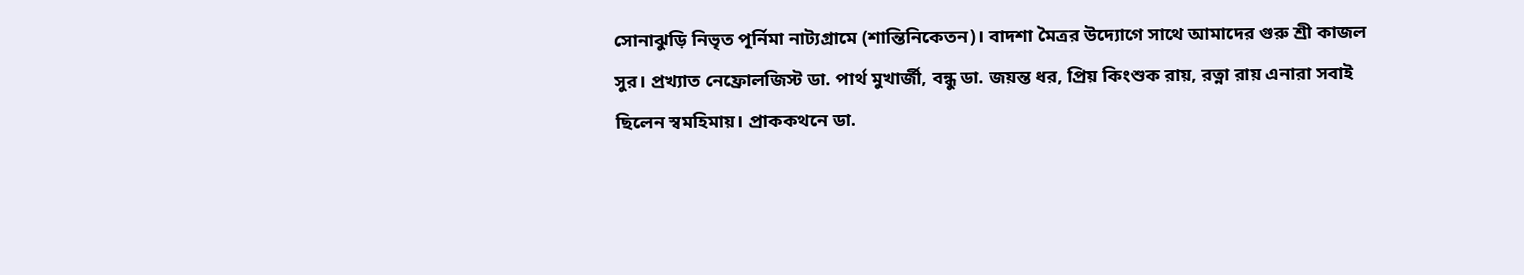সোনাঝুড়ি নিভৃত পূর্নিমা নাট্যগ্রামে (শান্তিনিকেতন)। বাদশা মৈত্রর উদ্যোগে সাথে আমাদের গুরু শ্রী কাজল সুর। প্রখ্যাত নেফ্রোলজিস্ট ডা. পার্থ মুখার্জী, বন্ধু ডা. জয়ন্ত ধর, প্রিয় কিংশুক রায়, রত্না রায় এনারা সবাই ছিলেন স্বমহিমায়। প্রাককথনে ডা.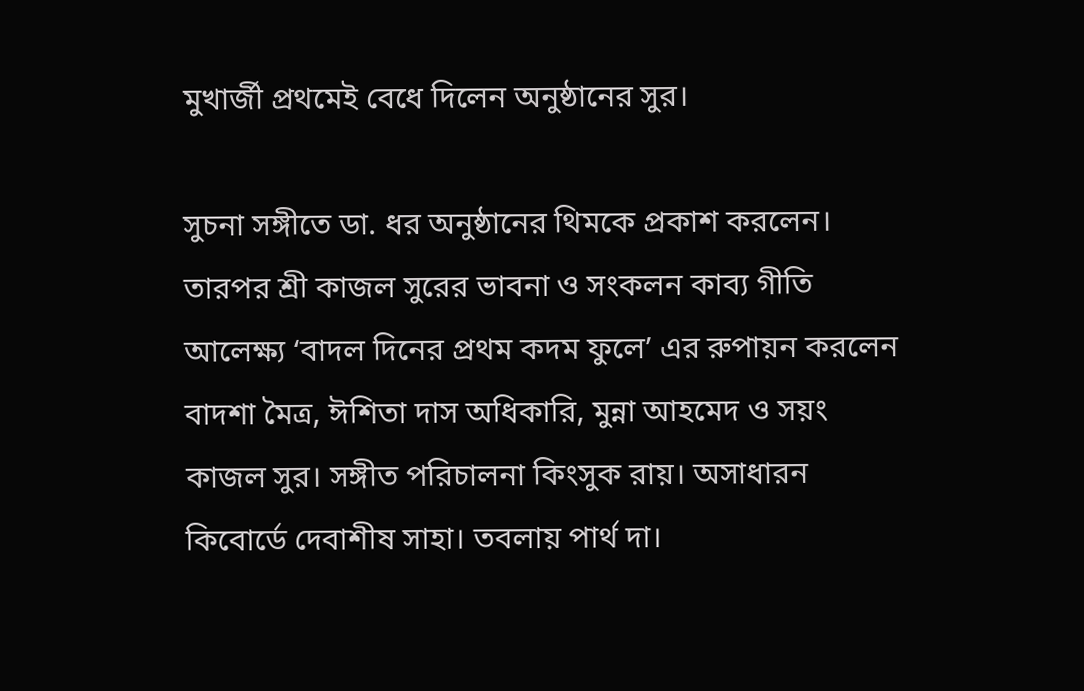মুখার্জী প্রথমেই বেধে দিলেন অনুষ্ঠানের সুর।

সুচনা সঙ্গীতে ডা. ধর অনুষ্ঠানের থিমকে প্রকাশ করলেন। তারপর শ্রী কাজল সুরের ভাবনা ও সংকলন কাব্য গীতি আলেক্ষ্য ‘বাদল দিনের প্রথম কদম ফুলে’ এর রুপায়ন করলেন বাদশা মৈত্র, ঈশিতা দাস অধিকারি, মুন্না আহমেদ ও সয়ং কাজল সুর। সঙ্গীত পরিচালনা কিংসুক রায়। অসাধারন কিবোর্ডে দেবাশীষ সাহা। তবলায় পার্থ দা।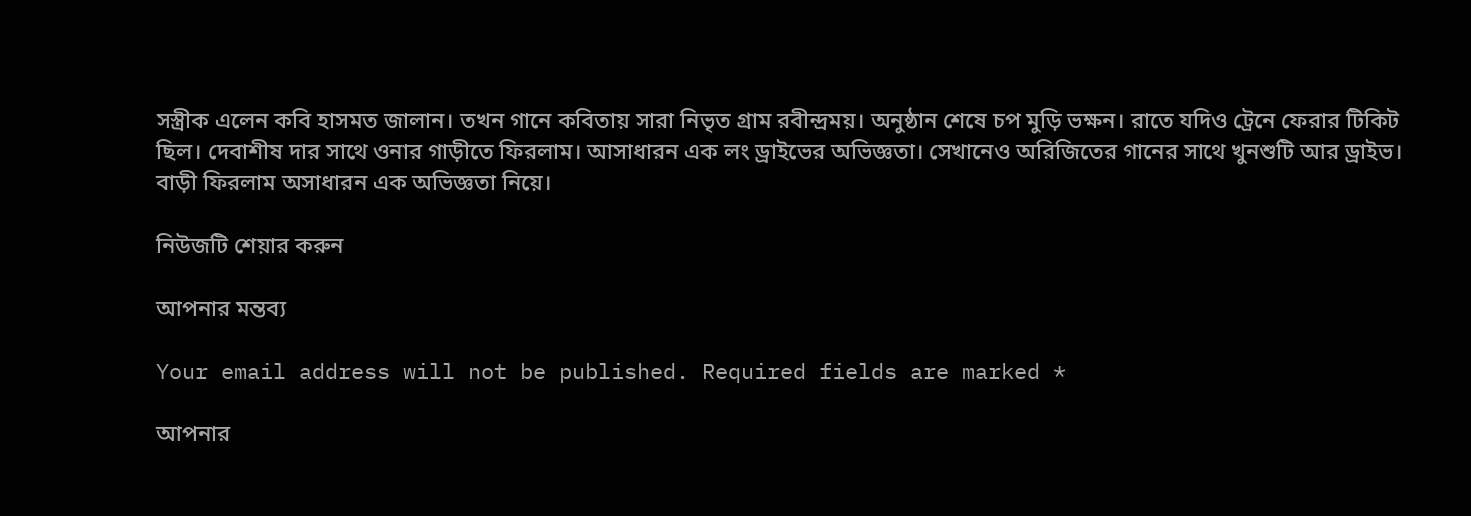সস্ত্রীক এলেন কবি হাসমত জালান। তখন গানে কবিতায় সারা নিভৃত গ্রাম রবীন্দ্রময়। অনুষ্ঠান শেষে চপ মুড়ি ভক্ষন। রাতে যদিও ট্রেনে ফেরার টিকিট ছিল। দেবাশীষ দার সাথে ওনার গাড়ীতে ফিরলাম। আসাধারন এক লং ড্রাইভের অভিজ্ঞতা। সেখানেও অরিজিতের গানের সাথে খুনশুটি আর ড্রাইভ। বাড়ী ফিরলাম অসাধারন এক অভিজ্ঞতা নিয়ে।

নিউজটি শেয়ার করুন

আপনার মন্তব্য

Your email address will not be published. Required fields are marked *

আপনার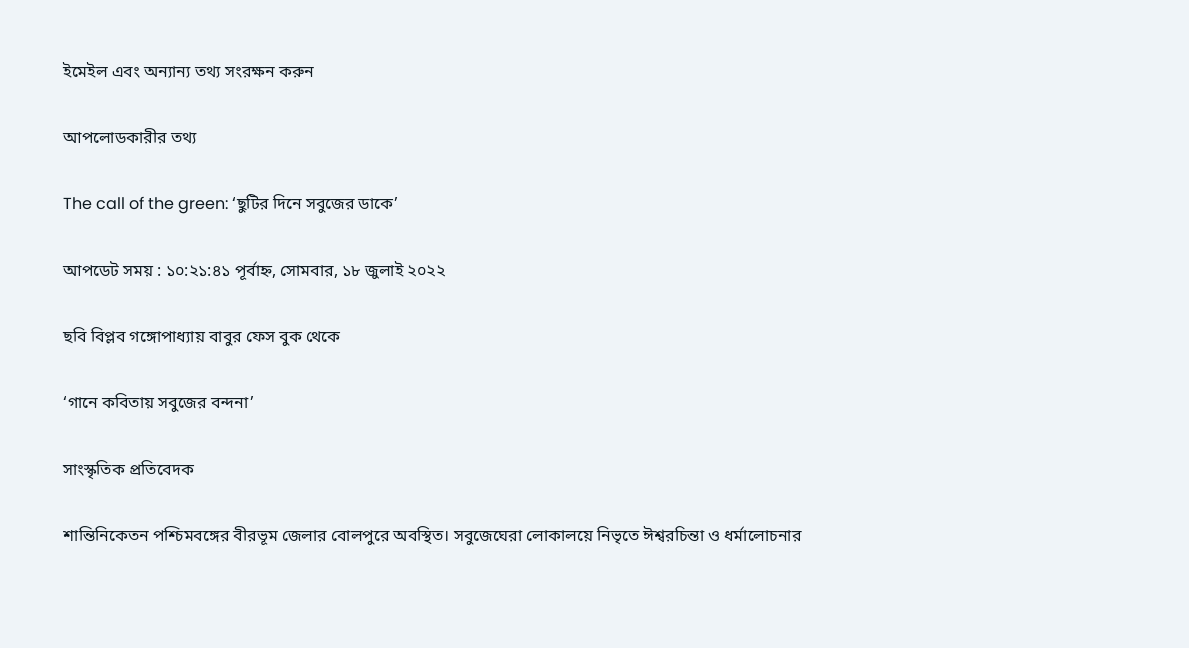ইমেইল এবং অন্যান্য তথ্য সংরক্ষন করুন

আপলোডকারীর তথ্য

The call of the green: ‘ছুটির দিনে সবুজের ডাকে’

আপডেট সময় : ১০:২১:৪১ পূর্বাহ্ন, সোমবার, ১৮ জুলাই ২০২২

ছবি বিপ্লব গঙ্গোপাধ্যায় বাবুর ফেস বুক থেকে

‘গানে কবিতায় সবুজের বন্দনা’

সাংস্কৃতিক প্রতিবেদক

শান্তিনিকেতন পশ্চিমবঙ্গের বীরভূম জেলার বোলপুরে অবস্থিত। সবুজেঘেরা লোকালয়ে নিভৃতে ঈশ্বরচিন্তা ও ধর্মালোচনার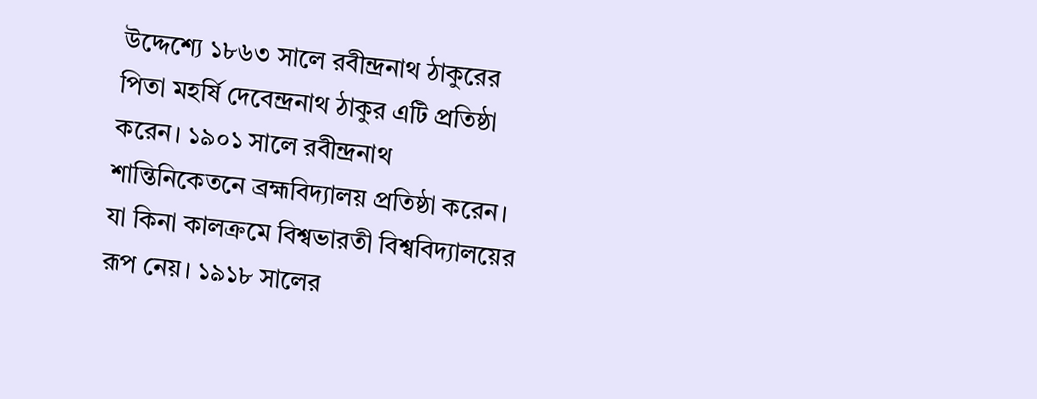উদ্দেশ্যে ১৮৬৩ সালে রবীন্দ্রনাথ ঠাকুরের পিতা মহর্ষি দেবেন্দ্রনাথ ঠাকুর এটি প্রতিষ্ঠা করেন। ১৯০১ সালে রবীন্দ্রনাথ শান্তিনিকেতনে ব্রহ্মবিদ্যালয় প্রতিষ্ঠা করেন। যা কিনা কালক্রমে বিশ্বভারতী বিশ্ববিদ্যালয়ের রূপ নেয়। ১৯১৮ সালের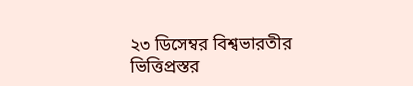২৩ ডিসেম্বর বিশ্বভারতীর ভিত্তিপ্রস্তর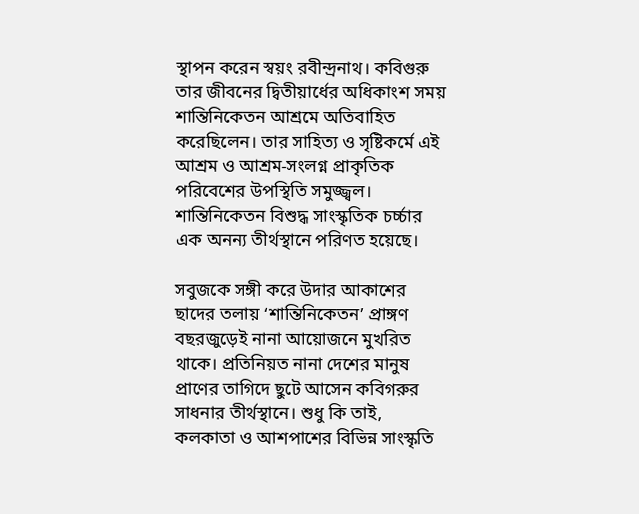স্থাপন করেন স্বয়ং রবীন্দ্রনাথ। কবিগুরু তার জীবনের দ্বিতীয়ার্ধের অধিকাংশ সময় শান্তিনিকেতন আশ্রমে অতিবাহিত করেছিলেন। তার সাহিত্য ও সৃষ্টিকর্মে এই আশ্রম ও আশ্রম-সংলগ্ন প্রাকৃতিক পরিবেশের উপস্থিতি সমুজ্জ্বল। শান্তিনিকেতন বিশুদ্ধ সাংস্কৃতিক চর্চ্চার এক অনন্য তীর্থস্থানে পরিণত হয়েছে।

সবুজকে সঙ্গী করে উদার আকাশের ছাদের তলায় ‘শান্তিনিকেতন’ প্রাঙ্গণ বছরজুড়েই নানা আয়োজনে মুখরিত থাকে। প্রতিনিয়ত নানা দেশের মানুষ প্রাণের তাগিদে ছুটে আসেন কবিগরুর সাধনার তীর্থস্থানে। শুধু কি তাই, কলকাতা ও আশপাশের বিভিন্ন সাংস্কৃতি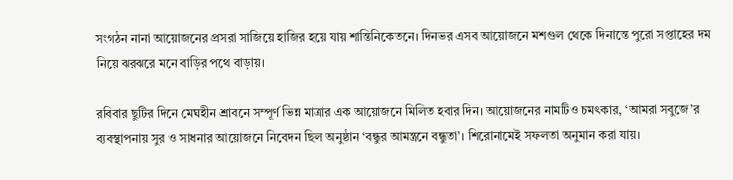সংগঠন নানা আয়োজনের প্রসরা সাজিয়ে হাজির হয়ে যায় শান্তিনিকেতনে। দিনভর এসব আয়োজনে মশগুল থেকে দিনান্তে পুরো সপ্তাহের দম নিয়ে ঝরঝরে মনে বাড়ির পথে বাড়ায়।

রবিবার ছুটির দিনে মেঘহীন শ্রাবনে সম্পূর্ণ ভিন্ন মাত্রার এক আয়োজনে মিলিত হবার দিন। আয়োজনের নামটিও চমৎকার, ‘আমরা সবুজে’র ব্যবস্থাপনায় সুর ও সাধনার আয়োজনে নিবেদন ছিল অনুষ্ঠান ‘বন্ধুর আমন্ত্রনে বন্ধুতা’। শিরোনামেই সফলতা অনুমান করা যায়।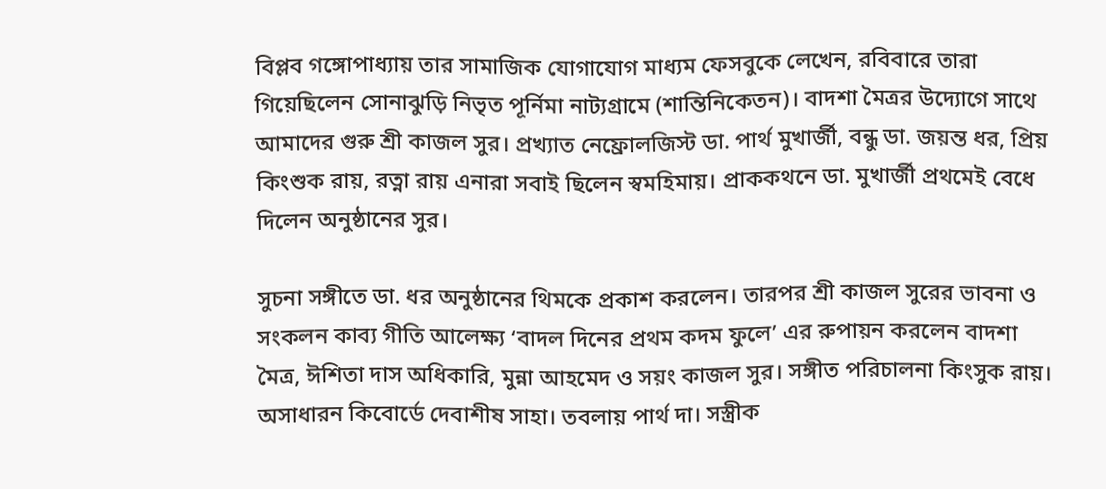বিপ্লব গঙ্গোপাধ্যায় তার সামাজিক যোগাযোগ মাধ্যম ফেসবুকে লেখেন, রবিবারে তারা গিয়েছিলেন সোনাঝুড়ি নিভৃত পূর্নিমা নাট্যগ্রামে (শান্তিনিকেতন)। বাদশা মৈত্রর উদ্যোগে সাথে আমাদের গুরু শ্রী কাজল সুর। প্রখ্যাত নেফ্রোলজিস্ট ডা. পার্থ মুখার্জী, বন্ধু ডা. জয়ন্ত ধর, প্রিয় কিংশুক রায়, রত্না রায় এনারা সবাই ছিলেন স্বমহিমায়। প্রাককথনে ডা. মুখার্জী প্রথমেই বেধে দিলেন অনুষ্ঠানের সুর।

সুচনা সঙ্গীতে ডা. ধর অনুষ্ঠানের থিমকে প্রকাশ করলেন। তারপর শ্রী কাজল সুরের ভাবনা ও সংকলন কাব্য গীতি আলেক্ষ্য ‘বাদল দিনের প্রথম কদম ফুলে’ এর রুপায়ন করলেন বাদশা মৈত্র, ঈশিতা দাস অধিকারি, মুন্না আহমেদ ও সয়ং কাজল সুর। সঙ্গীত পরিচালনা কিংসুক রায়। অসাধারন কিবোর্ডে দেবাশীষ সাহা। তবলায় পার্থ দা। সস্ত্রীক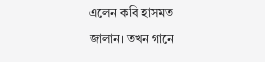এলেন কবি হাসমত জালান। তখন গানে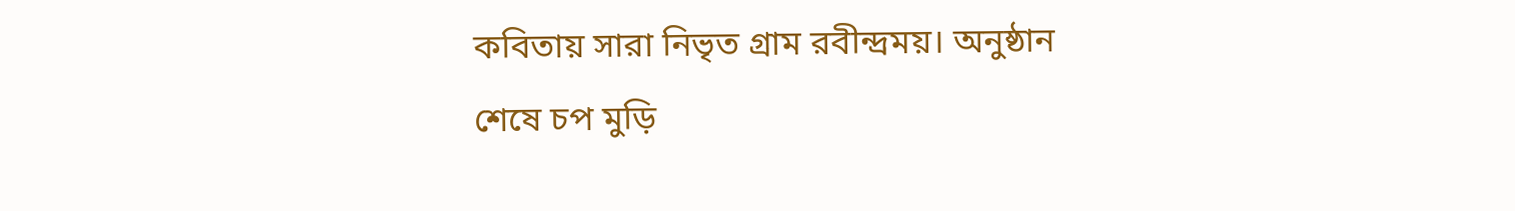কবিতায় সারা নিভৃত গ্রাম রবীন্দ্রময়। অনুষ্ঠান শেষে চপ মুড়ি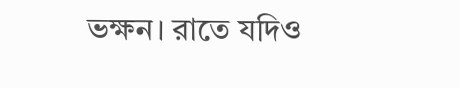ভক্ষন। রাতে যদিও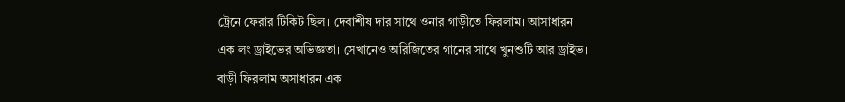ট্রেনে ফেরার টিকিট ছিল। দেবাশীষ দার সাথে ওনার গাড়ীতে ফিরলাম। আসাধারন এক লং ড্রাইভের অভিজ্ঞতা। সেখানেও অরিজিতের গানের সাথে খুনশুটি আর ড্রাইভ। বাড়ী ফিরলাম অসাধারন এক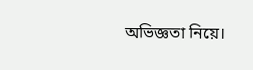অভিজ্ঞতা নিয়ে।